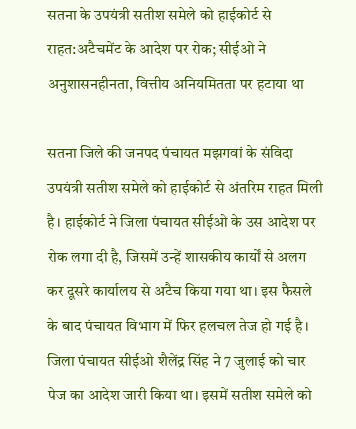सतना के उपयंत्री सतीश समेले को हाईकोर्ट से राहत:अटैचमेंट के आदेश पर रोक; सीईओ ने अनुशासनहीनता, वित्तीय अनियमितता पर हटाया था

सतना जिले की जनपद पंचायत मझगवां के संविदा उपयंत्री सतीश समेले को हाईकोर्ट से अंतरिम राहत मिली है। हाईकोर्ट ने जिला पंचायत सीईओ के उस आदेश पर रोक लगा दी है, जिसमें उन्हें शासकीय कार्यों से अलग कर दूसरे कार्यालय से अटैच किया गया था। इस फैसले के बाद पंचायत विभाग में फिर हलचल तेज हो गई है। जिला पंचायत सीईओ शैलेंद्र सिंह ने 7 जुलाई को चार पेज का आदेश जारी किया था। इसमें सतीश समेले को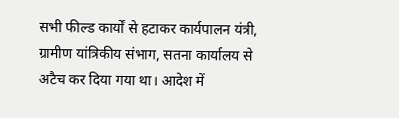सभी फील्ड कार्यों से हटाकर कार्यपालन यंत्री, ग्रामीण यांत्रिकीय संभाग, सतना कार्यालय से अटैच कर दिया गया था। आदेश में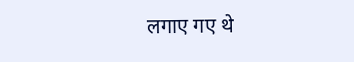लगाए गए थे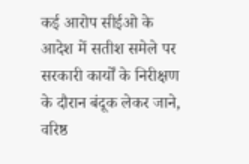कई आरोप सीईओ के आदेश में सतीश समेले पर सरकारी कार्यों के निरीक्षण के दौरान बंदूक लेकर जाने, वरिष्ठ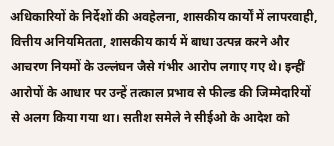अधिकारियों के निर्देशों की अवहेलना, शासकीय कार्यों में लापरवाही, वित्तीय अनियमितता, शासकीय कार्य में बाधा उत्पन्न करने और आचरण नियमों के उल्लंघन जैसे गंभीर आरोप लगाए गए थे। इन्हीं आरोपों के आधार पर उन्हें तत्काल प्रभाव से फील्ड की जिम्मेदारियों से अलग किया गया था। सतीश समेले ने सीईओ के आदेश को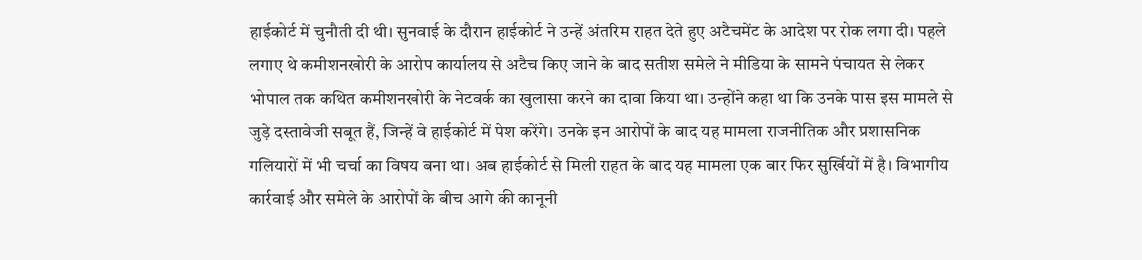हाईकोर्ट में चुनौती दी थी। सुनवाई के दौरान हाईकोर्ट ने उन्हें अंतरिम राहत देते हुए अटैचमेंट के आदेश पर रोक लगा दी। पहले लगाए थे कमीशनखोरी के आरोप कार्यालय से अटैच किए जाने के बाद सतीश समेले ने मीडिया के सामने पंचायत से लेकर भोपाल तक कथित कमीशनखोरी के नेटवर्क का खुलासा करने का दावा किया था। उन्होंने कहा था कि उनके पास इस मामले से जुड़े दस्तावेजी सबूत हैं, जिन्हें वे हाईकोर्ट में पेश करेंगे। उनके इन आरोपों के बाद यह मामला राजनीतिक और प्रशासनिक गलियारों में भी चर्चा का विषय बना था। अब हाईकोर्ट से मिली राहत के बाद यह मामला एक बार फिर सुर्खियों में है। विभागीय कार्रवाई और समेले के आरोपों के बीच आगे की कानूनी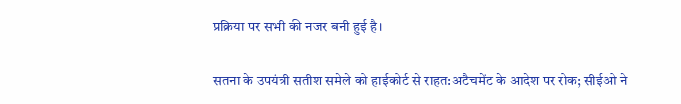प्रक्रिया पर सभी की नजर बनी हुई है।

सतना के उपयंत्री सतीश समेले को हाईकोर्ट से राहत:अटैचमेंट के आदेश पर रोक; सीईओ ने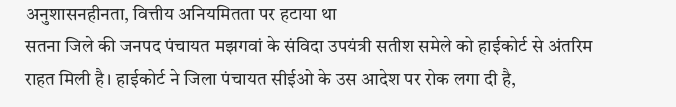अनुशासनहीनता, वित्तीय अनियमितता पर हटाया था
सतना जिले की जनपद पंचायत मझगवां के संविदा उपयंत्री सतीश समेले को हाईकोर्ट से अंतरिम राहत मिली है। हाईकोर्ट ने जिला पंचायत सीईओ के उस आदेश पर रोक लगा दी है,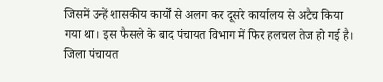जिसमें उन्हें शासकीय कार्यों से अलग कर दूसरे कार्यालय से अटैच किया गया था। इस फैसले के बाद पंचायत विभाग में फिर हलचल तेज हो गई है। जिला पंचायत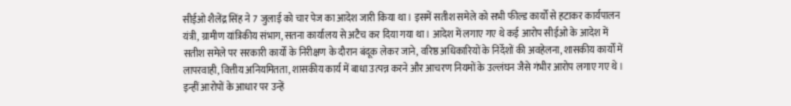सीईओ शैलेंद्र सिंह ने 7 जुलाई को चार पेज का आदेश जारी किया था। इसमें सतीश समेले को सभी फील्ड कार्यों से हटाकर कार्यपालन यंत्री, ग्रामीण यांत्रिकीय संभाग, सतना कार्यालय से अटैच कर दिया गया था। आदेश में लगाए गए थे कई आरोप सीईओ के आदेश में सतीश समेले पर सरकारी कार्यों के निरीक्षण के दौरान बंदूक लेकर जाने, वरिष्ठ अधिकारियों के निर्देशों की अवहेलना, शासकीय कार्यों में लापरवाही, वित्तीय अनियमितता, शासकीय कार्य में बाधा उत्पन्न करने और आचरण नियमों के उल्लंघन जैसे गंभीर आरोप लगाए गए थे। इन्हीं आरोपों के आधार पर उन्हें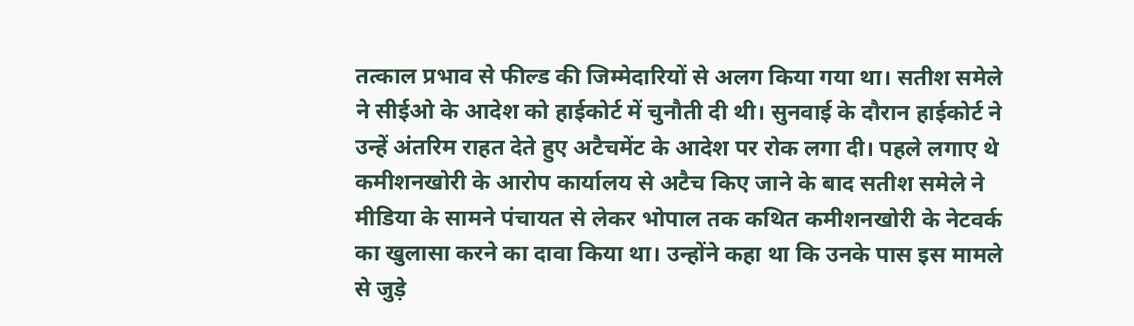तत्काल प्रभाव से फील्ड की जिम्मेदारियों से अलग किया गया था। सतीश समेले ने सीईओ के आदेश को हाईकोर्ट में चुनौती दी थी। सुनवाई के दौरान हाईकोर्ट ने उन्हें अंतरिम राहत देते हुए अटैचमेंट के आदेश पर रोक लगा दी। पहले लगाए थे कमीशनखोरी के आरोप कार्यालय से अटैच किए जाने के बाद सतीश समेले ने मीडिया के सामने पंचायत से लेकर भोपाल तक कथित कमीशनखोरी के नेटवर्क का खुलासा करने का दावा किया था। उन्होंने कहा था कि उनके पास इस मामले से जुड़े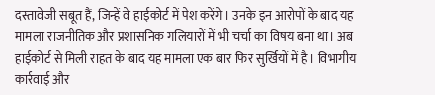दस्तावेजी सबूत हैं, जिन्हें वे हाईकोर्ट में पेश करेंगे। उनके इन आरोपों के बाद यह मामला राजनीतिक और प्रशासनिक गलियारों में भी चर्चा का विषय बना था। अब हाईकोर्ट से मिली राहत के बाद यह मामला एक बार फिर सुर्खियों में है। विभागीय कार्रवाई और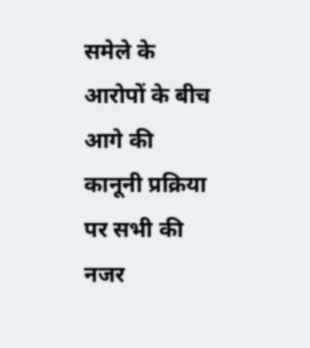समेले के आरोपों के बीच आगे की कानूनी प्रक्रिया पर सभी की नजर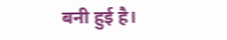बनी हुई है।